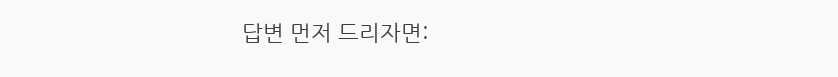답변 먼저 드리자면: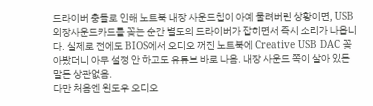드라이버 충돌로 인해 노트북 내장 사운드칩이 아예 물려버린 상황이면, USB 외장사운드카드를 꽂는 순간 별도의 드라이버가 잡히면서 즉시 소리가 나옵니다. 실제로 전에도 BIOS에서 오디오 꺼진 노트북에 Creative USB DAC 꽂아봤더니 아무 설정 안 하고도 유튜브 바로 나옴. 내장 사운드 쪽이 살아 있든 말든 상관없음.
다만 처음엔 윈도우 오디오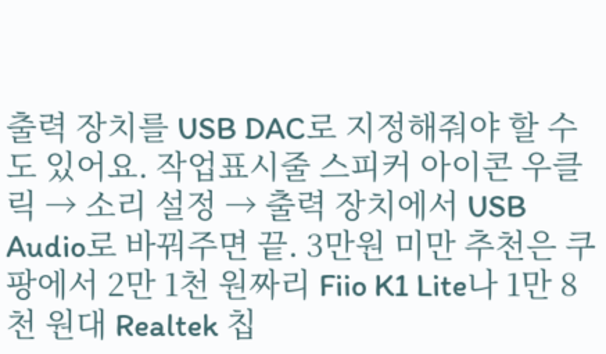출력 장치를 USB DAC로 지정해줘야 할 수도 있어요. 작업표시줄 스피커 아이콘 우클릭 → 소리 설정 → 출력 장치에서 USB Audio로 바꿔주면 끝. 3만원 미만 추천은 쿠팡에서 2만 1천 원짜리 Fiio K1 Lite나 1만 8천 원대 Realtek 칩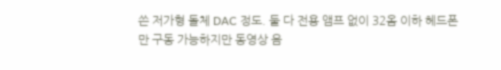쓴 저가형 돌체 DAC 정도. 둘 다 전용 앰프 없이 32옴 이하 헤드폰만 구동 가능하지만 동영상 음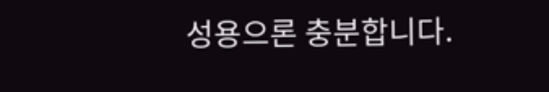성용으론 충분합니다.